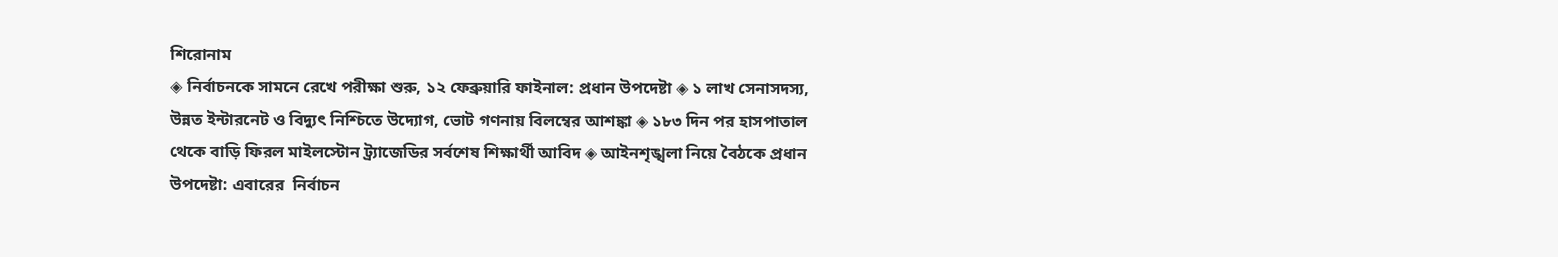শিরোনাম
◈ নির্বাচনকে সামনে রেখে পরীক্ষা শুরু, ১২ ফেব্রুয়ারি ফাইনাল: প্রধান উপদেষ্টা ◈ ১ লাখ সেনাসদস্য, উন্নত ইন্টারনেট ও বিদ্যুৎ নিশ্চিতে উদ্যোগ, ভোট গণনায় বিলম্বের আশঙ্কা ◈ ১৮৩ দিন পর হাসপাতাল থেকে বাড়ি ফিরল মাইলস্টোন ট্র্যাজেডির সর্বশেষ শিক্ষার্থী আবিদ ◈ আইনশৃঙ্খলা নিয়ে বৈঠকে প্রধান উপদেষ্টা: এবারের  নির্বাচন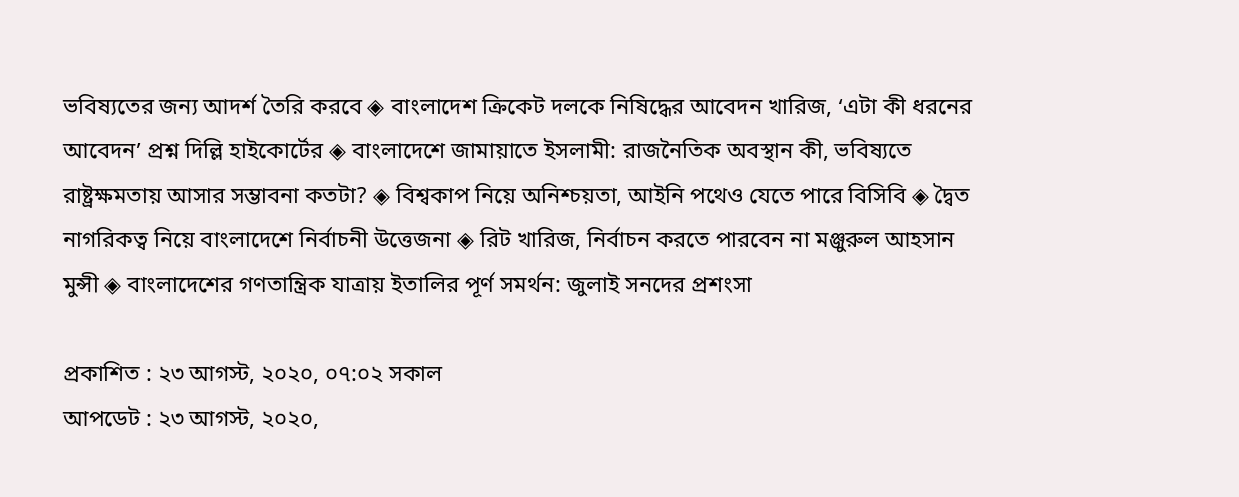ভবিষ্যতের জন্য আদর্শ তৈরি করবে ◈ বাংলাদেশ ক্রিকেট দলকে নিষিদ্ধের আবেদন খারিজ, ‘এটা কী ধরনের আবেদন’ প্রশ্ন দিল্লি হাইকোর্টের ◈ বাংলাদেশে জামায়াতে ইসলামী: রাজনৈতিক অবস্থান কী, ভবিষ্যতে রাষ্ট্রক্ষমতায় আসার সম্ভাবনা কতটা? ◈ বিশ্বকাপ নিয়ে অনিশ্চয়তা, আইনি পথেও যেতে পারে বিসিবি ◈ দ্বৈত নাগরিকত্ব নিয়ে বাংলাদেশে নির্বাচনী উত্তেজনা ◈ রিট খারিজ, নির্বাচন করতে পারবেন না মঞ্জুরুল আহসান মুন্সী ◈ বাংলাদেশের গণতান্ত্রিক যাত্রায় ইতালির পূর্ণ সমর্থন: জুলাই সনদের প্রশংসা

প্রকাশিত : ২৩ আগস্ট, ২০২০, ০৭:০২ সকাল
আপডেট : ২৩ আগস্ট, ২০২০,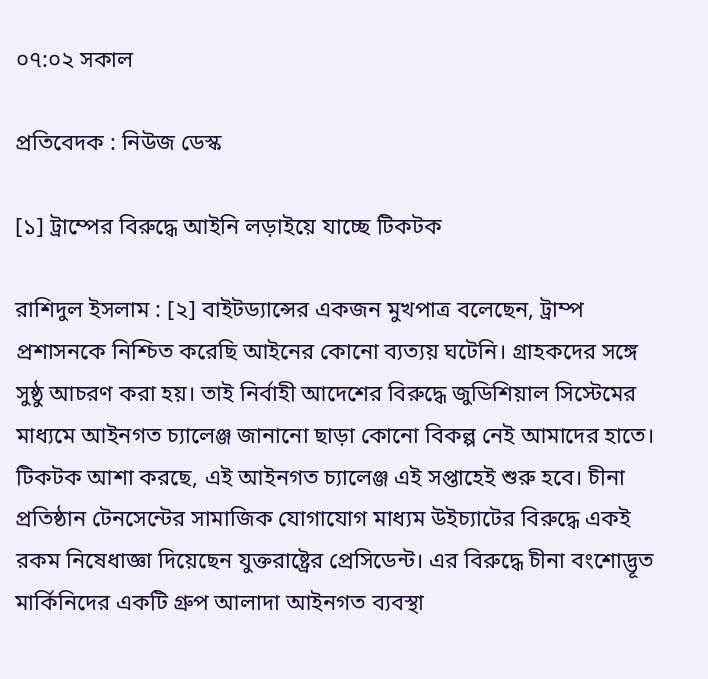০৭:০২ সকাল

প্রতিবেদক : নিউজ ডেস্ক

[১] ট্রাম্পের বিরুদ্ধে আইনি লড়াইয়ে যাচ্ছে টিকটক

রাশিদুল ইসলাম : [২] বাইটড্যান্সের একজন মুখপাত্র বলেছেন, ট্রাম্প প্রশাসনকে নিশ্চিত করেছি আইনের কোনো ব্যত্যয় ঘটেনি। গ্রাহকদের সঙ্গে সুষ্ঠু আচরণ করা হয়। তাই নির্বাহী আদেশের বিরুদ্ধে জুডিশিয়াল সিস্টেমের মাধ্যমে আইনগত চ্যালেঞ্জ জানানো ছাড়া কোনো বিকল্প নেই আমাদের হাতে। টিকটক আশা করছে, এই আইনগত চ্যালেঞ্জ এই সপ্তাহেই শুরু হবে। চীনা প্রতিষ্ঠান টেনসেন্টের সামাজিক যোগাযোগ মাধ্যম উইচ্যাটের বিরুদ্ধে একই রকম নিষেধাজ্ঞা দিয়েছেন যুক্তরাষ্ট্রের প্রেসিডেন্ট। এর বিরুদ্ধে চীনা বংশোদ্ভূত মার্কিনিদের একটি গ্রুপ আলাদা আইনগত ব্যবস্থা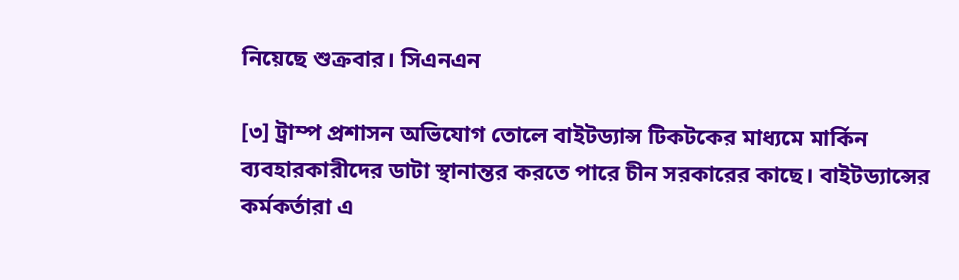নিয়েছে শুক্রবার। সিএনএন

[৩] ট্রাম্প প্রশাসন অভিযোগ তোলে বাইটড্যান্স টিকটকের মাধ্যমে মার্কিন ব্যবহারকারীদের ডাটা স্থানান্তর করতে পারে চীন সরকারের কাছে। বাইটড্যান্সের কর্মকর্তারা এ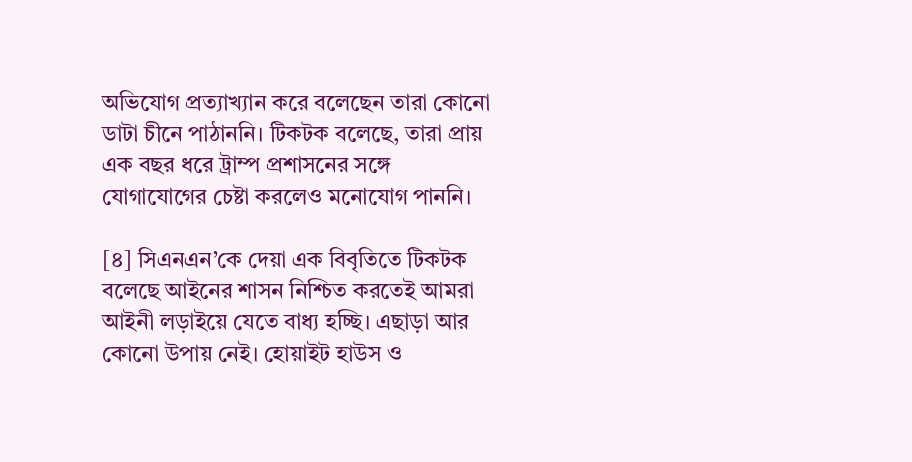অভিযোগ প্রত্যাখ্যান করে বলেছেন তারা কোনো ডাটা চীনে পাঠাননি। টিকটক বলেছে, তারা প্রায় এক বছর ধরে ট্রাম্প প্রশাসনের সঙ্গে যোগাযোগের চেষ্টা করলেও মনোযোগ পাননি।

[৪] সিএনএন’কে দেয়া এক বিবৃতিতে টিকটক বলেছে আইনের শাসন নিশ্চিত করতেই আমরা আইনী লড়াইয়ে যেতে বাধ্য হচ্ছি। এছাড়া আর কোনো উপায় নেই। হোয়াইট হাউস ও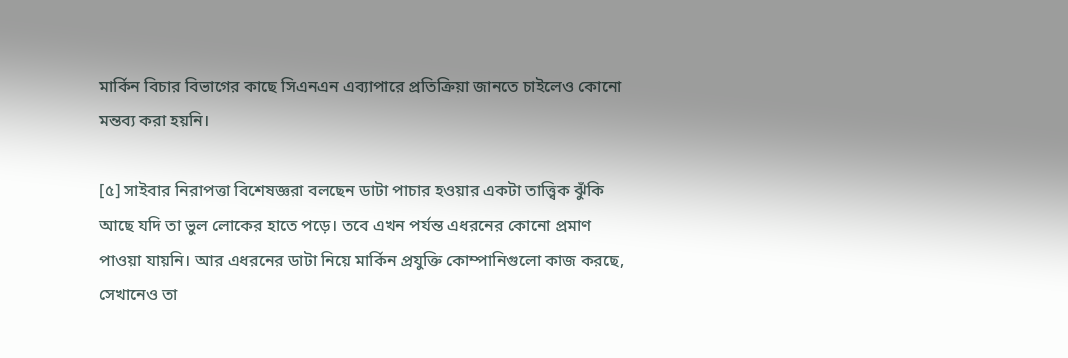মার্কিন বিচার বিভাগের কাছে সিএনএন এব্যাপারে প্রতিক্রিয়া জানতে চাইলেও কোনো মন্তব্য করা হয়নি।

[৫] সাইবার নিরাপত্তা বিশেষজ্ঞরা বলছেন ডাটা পাচার হওয়ার একটা তাত্ত্বিক ঝুঁকি আছে যদি তা ভুল লোকের হাতে পড়ে। তবে এখন পর্যন্ত এধরনের কোনো প্রমাণ পাওয়া যায়নি। আর এধরনের ডাটা নিয়ে মার্কিন প্রযুক্তি কোম্পানিগুলো কাজ করছে, সেখানেও তা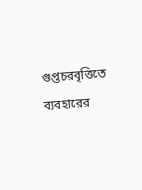গুপ্তচরবৃত্তিতে ব্যবহারের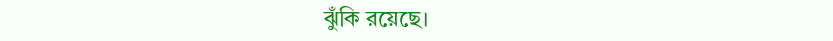ঝুঁকি রয়েছে।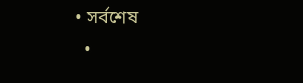• সর্বশেষ
  •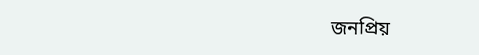জনপ্রিয়